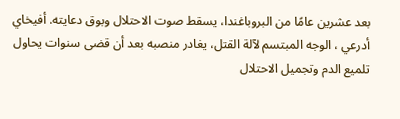بعد عشرين عامًا من البروباغندا، يسقط صوت الاحتلال وبوق دعايته. أفيخاي أدرعي ، الوجه المبتسم لآلة القتل، يغادر منصبه بعد أن قضى سنوات يحاول تلميع الدم وتجميل الاحتلال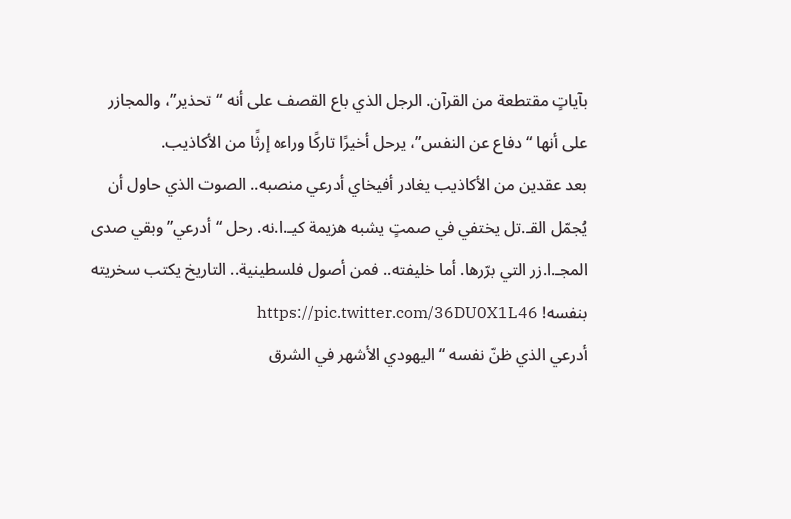بآياتٍ مقتطعة من القرآن. الرجل الذي باع القصف على أنه “تحذير”، والمجازر على أنها “دفاع عن النفس”، يرحل أخيرًا تاركًا وراءه إرثًا من الأكاذيب.
بعد عقدين من الأكاذيب يغادر أفيخاي أدرعي منصبه.. الصوت الذي حاول أن يُجمّل القـ.تل يختفي في صمتٍ يشبه هزيمة كيـ.ا.نه. رحل “أدرعي” وبقي صدى المجـ.ا.زر التي برّرها. أما خليفته.. فمن أصول فلسطينية.. التاريخ يكتب سخريته بنفسه! https://pic.twitter.com/36DU0X1L46
أدرعي الذي ظنّ نفسه “اليهودي الأشهر في الشرق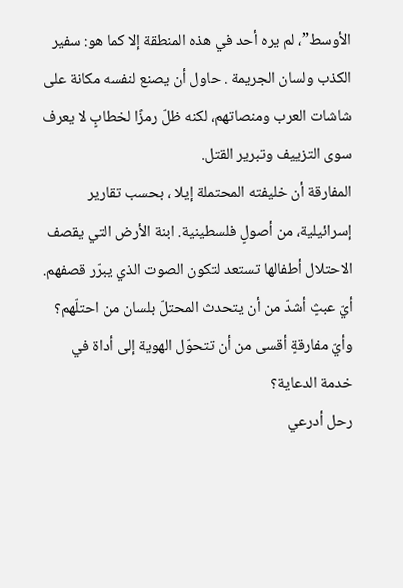الأوسط”، لم يره أحد في هذه المنطقة إلا كما هو: سفير الكذب ولسان الجريمة . حاول أن يصنع لنفسه مكانة على شاشات العرب ومنصاتهم، لكنه ظلّ رمزًا لخطابٍ لا يعرف سوى التزييف وتبرير القتل.
المفارقة أن خليفته المحتملة إيلا ، بحسب تقارير إسرائيلية، من أصولٍ فلسطينية. ابنة الأرض التي يقصف الاحتلال أطفالها تستعد لتكون الصوت الذي يبرّر قصفهم. أيّ عبثٍ أشدّ من أن يتحدث المحتلّ بلسان من احتلّهم؟ وأيّ مفارقةٍ أقسى من أن تتحوّل الهوية إلى أداة في خدمة الدعاية؟
رحل أدرعي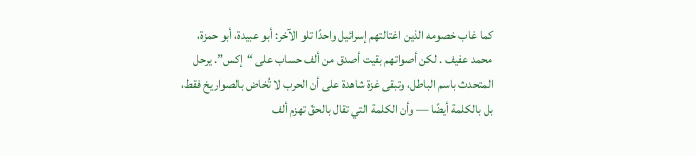كما غاب خصومه الذين اغتالتهم إسرائيل واحدًا تلو الآخر: أبو عبيدة، أبو حمزة، محمد عفيف . لكن أصواتهم بقيت أصدق من ألف حساب على “إكس”. يرحل المتحدث باسم الباطل، وتبقى غزة شاهدة على أن الحرب لا تُخاض بالصواريخ فقط، بل بالكلمة أيضًا — وأن الكلمة التي تقال بالحقّ تهزم ألف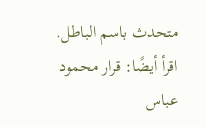متحدث باسم الباطل.
اقرأ أيضًا: قرار محمود عباس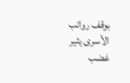بوقف رواتب الأسرى يثير غضب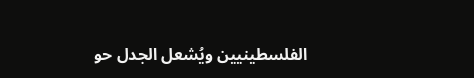الفلسطينيين ويُشعل الجدل حو